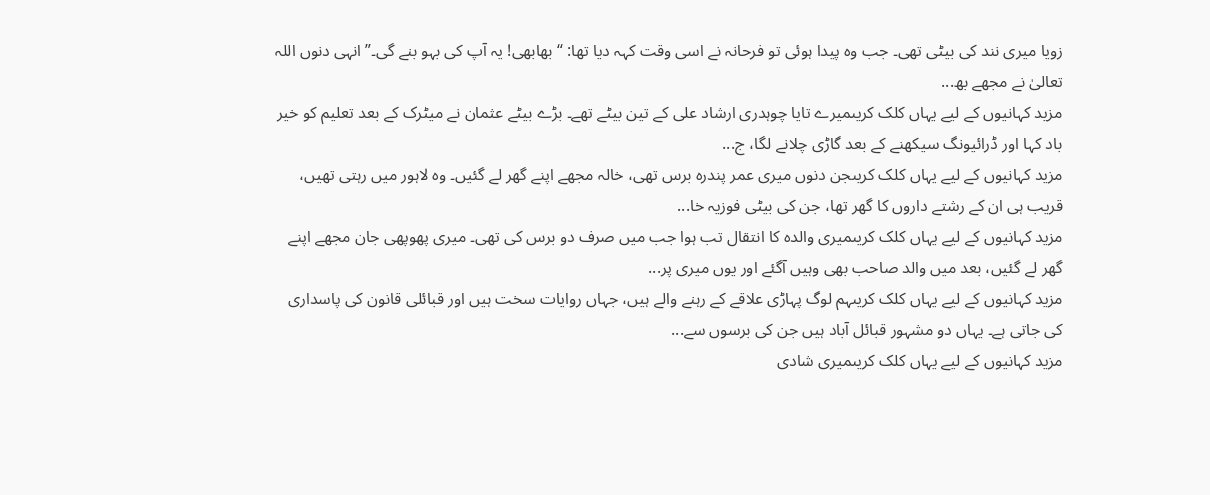زویا میری نند کی بیٹی تھی۔ جب وہ پیدا ہوئی تو فرحانہ نے اسی وقت کہہ دیا تھا: “بھابھی! یہ آپ کی بہو بنے گی۔” انہی دنوں اللہ تعالیٰ نے مجھے بھ...
مزید کہانیوں کے لیے یہاں کلک کریںمیرے تایا چوہدری ارشاد علی کے تین بیٹے تھے۔ بڑے بیٹے عثمان نے میٹرک کے بعد تعلیم کو خیر باد کہا اور ڈرائیونگ سیکھنے کے بعد گاڑی چلانے لگا، ج...
مزید کہانیوں کے لیے یہاں کلک کریںجن دنوں میری عمر پندرہ برس تھی، خالہ مجھے اپنے گھر لے گئیں۔ وہ لاہور میں رہتی تھیں، قریب ہی ان کے رشتے داروں کا گھر تھا، جن کی بیٹی فوزیہ خا...
مزید کہانیوں کے لیے یہاں کلک کریںمیری والدہ کا انتقال تب ہوا جب میں صرف دو برس کی تھی۔ میری پھوپھی جان مجھے اپنے گھر لے گئیں، بعد میں والد صاحب بھی وہیں آگئے اور یوں میری پر...
مزید کہانیوں کے لیے یہاں کلک کریںہم لوگ پہاڑی علاقے کے رہنے والے ہیں، جہاں روایات سخت ہیں اور قبائلی قانون کی پاسداری کی جاتی ہے۔ یہاں دو مشہور قبائل آباد ہیں جن کی برسوں سے...
مزید کہانیوں کے لیے یہاں کلک کریںمیری شادی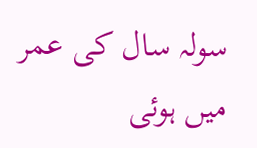سولہ سال کی عمر میں ہوئی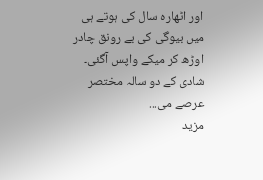اور اٹھارہ سال کی ہوتے ہی میں بیوگی کی بے رونق چادر اوڑھ کر میکے واپس آگئی۔ شادی کے دو سالہ مختصر عرصے می...
مزید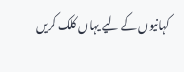کہانیوں کے لیے یہاں کلک کریں